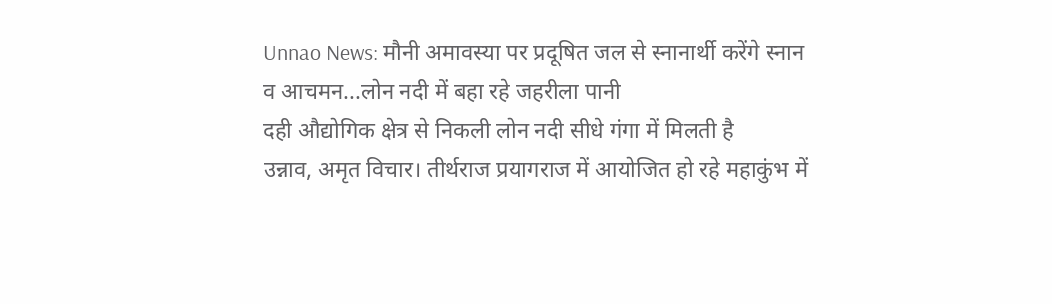Unnao News: मौनी अमावस्या पर प्रदूषित जल से स्नानार्थी करेंगे स्नान व आचमन...लोन नदी में बहा रहे जहरीला पानी
दही औद्योगिक क्षेत्र से निकली लोन नदी सीधे गंगा में मिलती है
उन्नाव, अमृत विचार। तीर्थराज प्रयागराज में आयोजित हो रहे महाकुंभ में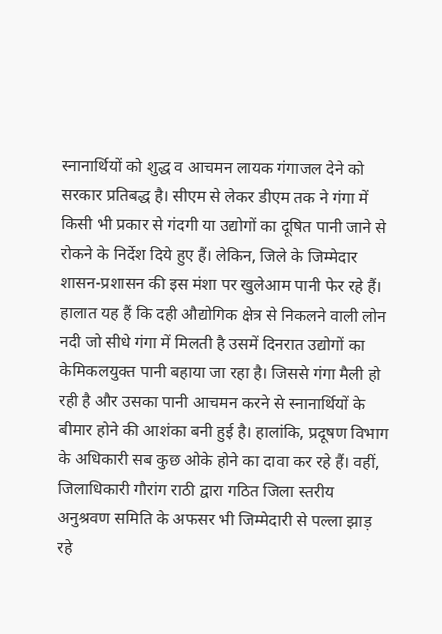स्नानार्थियों को शुद्ध व आचमन लायक गंगाजल देने को सरकार प्रतिबद्ध है। सीएम से लेकर डीएम तक ने गंगा में किसी भी प्रकार से गंदगी या उद्योगों का दूषित पानी जाने से रोकने के निर्देश दिये हुए हैं। लेकिन, जिले के जिम्मेदार शासन-प्रशासन की इस मंशा पर खुलेआम पानी फेर रहे हैं।
हालात यह हैं कि दही औद्योगिक क्षेत्र से निकलने वाली लोन नदी जो सीधे गंगा में मिलती है उसमें दिनरात उद्योगों का केमिकलयुक्त पानी बहाया जा रहा है। जिससे गंगा मैली हो रही है और उसका पानी आचमन करने से स्नानार्थियों के बीमार होने की आशंका बनी हुई है। हालांकि, प्रदूषण विभाग के अधिकारी सब कुछ ओके होने का दावा कर रहे हैं। वहीं, जिलाधिकारी गौरांग राठी द्वारा गठित जिला स्तरीय अनुश्रवण समिति के अफसर भी जिम्मेदारी से पल्ला झाड़ रहे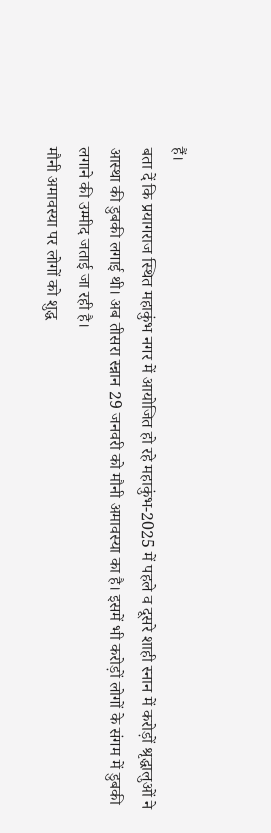हैं।
बता दें कि प्रयागराज स्थित महाकुंभ नगर में आयोजित हो रहे महाकुंभ-2025 में पहले व दूसरे शाही स्नान में करोड़ों श्रृद्धालुओं ने आस्था की डुबकी लगाई थी। अब तीसरा स्न्नान 29 जनवरी को मौनी अमावस्या का है। इसमें भी करोड़ों लोगों के संगम में डुबकी लगाने की उम्मीद जताई जा रही है।
मौनी अमावस्या पर लोगों को शुद्ध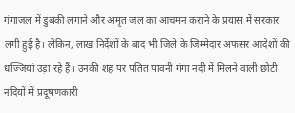गंगाजल में डुबकी लगाने और अमृत जल का आचमन कराने के प्रयास में सरकार लगी हुई है। लेकिन, लाख निर्देशों के बाद भी जिले के जिम्मेदार अफसर आदेशों की धज्जियां उड़ा रहे हैं। उनकी शह पर पतित पावनी गंगा नदी में मिलने वाली छोटी नदियों में प्रदूषणकारी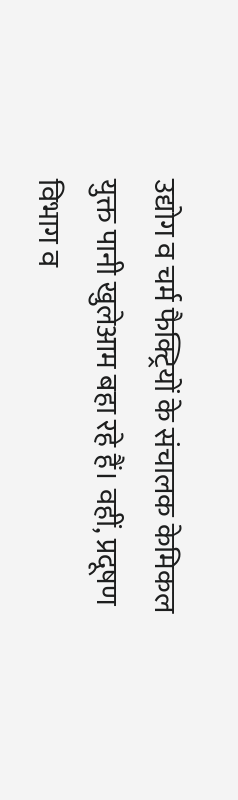उद्योग व चर्म फैक्ट्रियों के संचालक केमिकल युक्त पानी खुलेआम बहा रहे हैं। वहीं, प्रदूषण विभाग व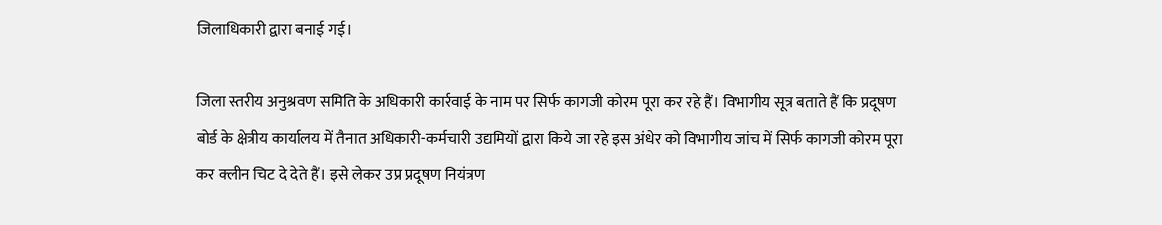जिलाधिकारी द्वारा बनाई गई।

जिला स्तरीय अनुश्रवण समिति के अधिकारी कार्रवाई के नाम पर सिर्फ कागजी कोरम पूरा कर रहे हैं। विभागीय सूत्र बताते हैं कि प्रदूषण बोर्ड के क्षेत्रीय कार्यालय में तैनात अधिकारी-कर्मचारी उद्यमियों द्वारा किये जा रहे इस अंधेर को विभागीय जांच में सिर्फ कागजी कोरम पूरा कर क्लीन चिट दे देते हैं। इसे लेकर उप्र प्रदूषण नियंत्रण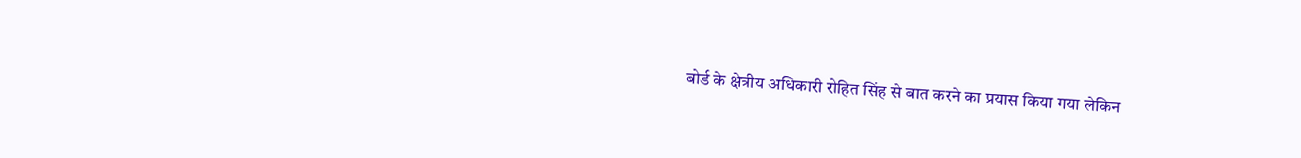बोर्ड के क्षेत्रीय अधिकारी रोहित सिंह से बात करने का प्रयास किया गया लेकिन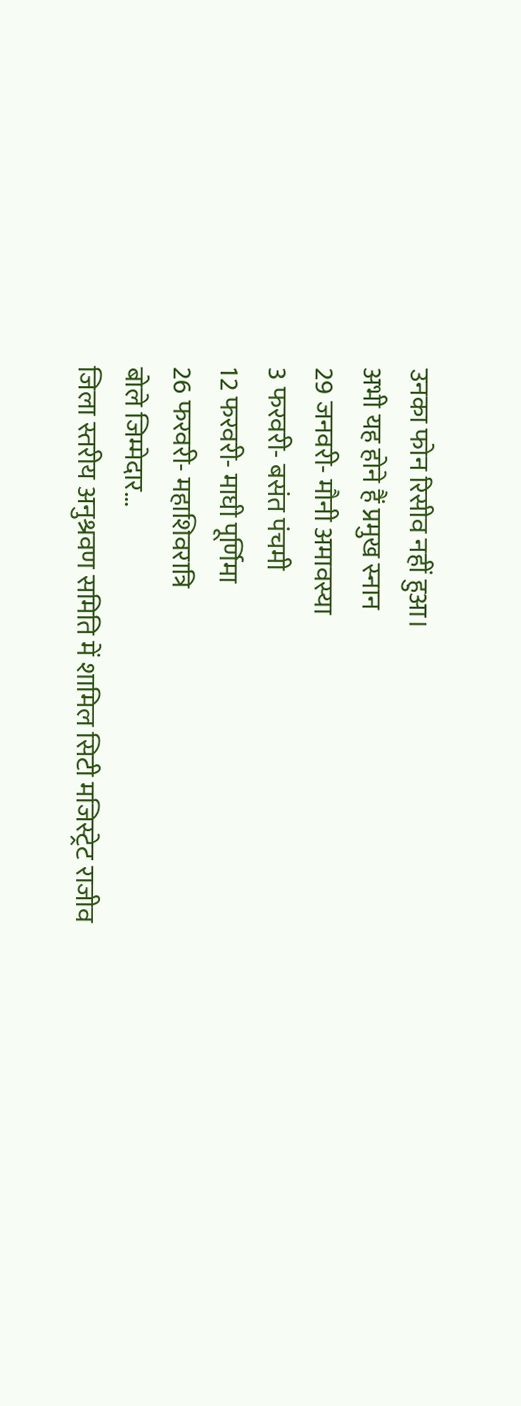उनका फोन रिसीव नहीं हुआ।
अभी यह होने हैं प्रमुख स्नान
29 जनवरी- मौनी अमावस्या
3 फरवरी- बसंत पंचमी
12 फरवरी- माघी पूर्णिमा
26 फरवरी- महाशिवरात्रि
बोले जिम्मेदार…
जिला स्तरीय अनुश्रवण समिति में शामिल सिटी मजिस्ट्रेट राजीव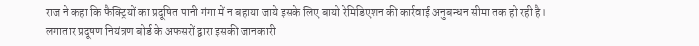राज ने कहा कि फैक्ट्रियों का प्रदूषित पानी गंगा में न बहाया जाये इसके लिए बायो रेमिडिएशन की कार्रवाई अनुबन्धन सीमा तक हो रही है। लगातार प्रदूषण नियंत्रण बोर्ड के अफसरों द्वारा इसकी जानकारी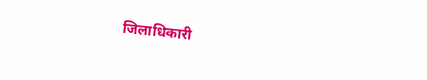जिलाधिकारी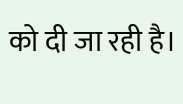को दी जा रही है।